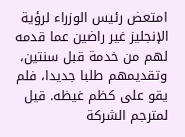امتعض رئيس الوزراء لرؤية الإنجليز غير راضين عما قدمه لهم من خدمة قبل سنتين، وتقديمهم طلبا جديدا، فلم يقو على كظم غيظه. قيل لمترجم الشركة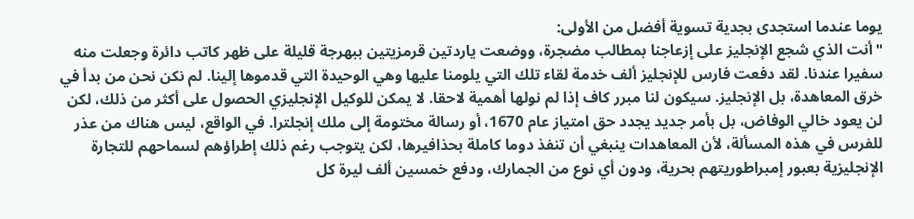يوما عندما استجدى بجدية تسوية أفضل من الأولى:
"أنت الذي شجع الإنجليز على إزعاجنا بمطالب مضجرة، ووضعت ياردتين قرمزيتين ببهرجة قليلة على ظهر كاتب دائرة وجعلت منه سفيرا عندنا. لقد دفعت فارس للإنجليز ألف خدمة لقاء تلك التي يلومنا عليها وهي الوحيدة التي قدموها إلينا. لم نكن نحن من بدأ في خرق المعاهدة، بل الإنجليز. سيكون لنا مبرر كاف إذا لم نولها أهمية لاحقا. لا يمكن للوكيل الإنجليزي الحصول على أكثر من ذلك، لكن لن يعود خالي الوفاض، بل بأمر جديد يجدد حق امتياز عام 1670، أو رسالة مختومة إلى ملك إنجلترا. في الواقع، ليس هناك من عذر للفرس في هذه المسألة، لأن المعاهدات ينبغي أن تنفذ دوما كاملة بحذافيرها، لكن يتوجب رغم ذلك إطراؤهم لسماحهم للتجارة الإنجليزية بعبور إمبراطوريتهم بحرية، ودون أي نوع من الجمارك، ودفع خمسين ألف ليرة كل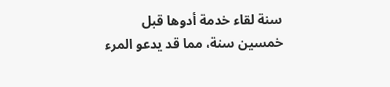سنة لقاء خدمة أدوها قبل خمسين سنة، مما قد يدعو المرء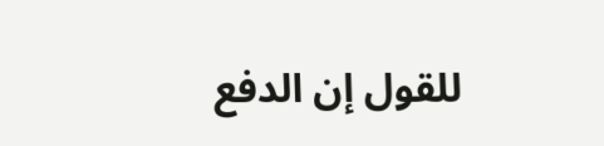للقول إن الدفع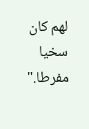لهم كان سخيا مفرطا."